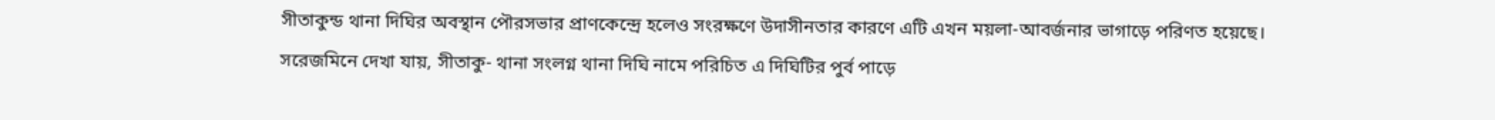সীতাকুন্ড থানা দিঘির অবস্থান পৌরসভার প্রাণকেন্দ্রে হলেও সংরক্ষণে উদাসীনতার কারণে এটি এখন ময়লা-আবর্জনার ভাগাড়ে পরিণত হয়েছে।
সরেজমিনে দেখা যায়, সীতাকু- থানা সংলগ্ন থানা দিঘি নামে পরিচিত এ দিঘিটির পুর্ব পাড়ে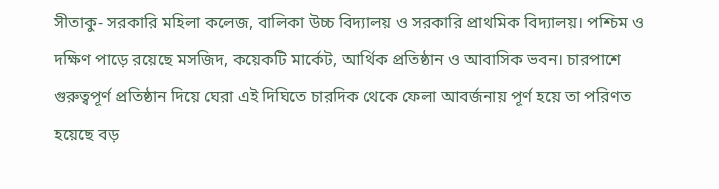সীতাকু- সরকারি মহিলা কলেজ, বালিকা উচ্চ বিদ্যালয় ও সরকারি প্রাথমিক বিদ্যালয়। পশ্চিম ও দক্ষিণ পাড়ে রয়েছে মসজিদ, কয়েকটি মার্কেট, আর্থিক প্রতিষ্ঠান ও আবাসিক ভবন। চারপাশে গুরুত্বপূর্ণ প্রতিষ্ঠান দিয়ে ঘেরা এই দিঘিতে চারদিক থেকে ফেলা আবর্জনায় পূর্ণ হয়ে তা পরিণত হয়েছে বড়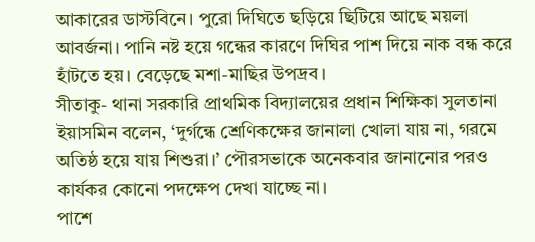আকারের ডাস্টবিনে। পুরো দিঘিতে ছড়িয়ে ছিটিয়ে আছে ময়লা আবর্জনা। পানি নষ্ট হয়ে গন্ধের কারণে দিঘির পাশ দিয়ে নাক বন্ধ করে হাঁটতে হয়। বেড়েছে মশা-মাছির উপদ্রব।
সীতাকু- থানা সরকারি প্রাথমিক বিদ্যালয়ের প্রধান শিক্ষিকা সুলতানা ইয়াসমিন বলেন, ‘দুর্গন্ধে শ্রেণিকক্ষের জানালা খোলা যায় না, গরমে অতিষ্ঠ হয়ে যায় শিশুরা।’ পৌরসভাকে অনেকবার জানানোর পরও কার্যকর কোনো পদক্ষেপ দেখা যাচ্ছে না।
পাশে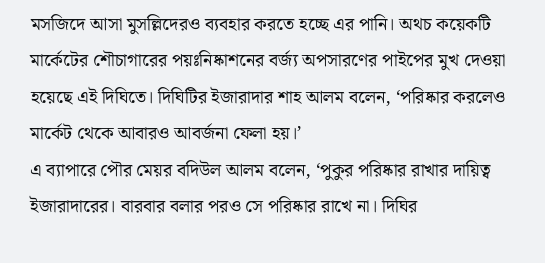মসজিদে আসা মুসল্লিদেরও ব্যবহার করতে হচ্ছে এর পানি। অথচ কয়েকটি মার্কেটের শৌচাগারের পয়ঃনিষ্কাশনের বর্জ্য অপসারণের পাইপের মুখ দেওয়া হয়েছে এই দিঘিতে। দিঘিটির ইজারাদার শাহ আলম বলেন, ‘পরিষ্কার করলেও মার্কেট থেকে আবারও আবর্জনা ফেলা হয়।’
এ ব্যাপারে পৌর মেয়র বদিউল আলম বলেন, ‘পুকুর পরিষ্কার রাখার দায়িত্ব ইজারাদারের। বারবার বলার পরও সে পরিষ্কার রাখে না। দিঘির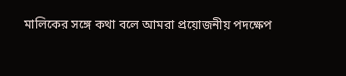মালিকের সঙ্গে কথা বলে আমরা প্রয়োজনীয় পদক্ষেপ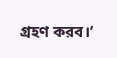গ্রহণ করব।’